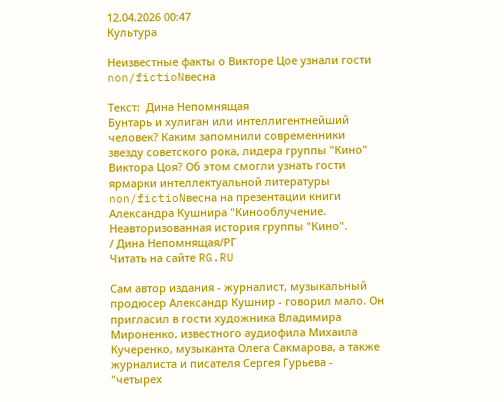12.04.2026 00:47
Культура

Неизвестные факты о Викторе Цое узнали гости non/fictioNвесна

Текст:  Дина Непомнящая
Бунтарь и хулиган или интеллигентнейший человек? Каким запомнили современники звезду советского рока, лидера группы "Кино" Виктора Цоя? Об этом смогли узнать гости ярмарки интеллектуальной литературы non/fictioNвесна на презентации книги Александра Кушнира "Кинооблучение. Неавторизованная история группы "Кино".
/ Дина Непомнящая/РГ
Читать на сайте RG.RU

Сам автор издания - журналист, музыкальный продюсер Александр Кушнир - говорил мало. Он пригласил в гости художника Владимира Мироненко, известного аудиофила Михаила Кучеренко, музыканта Олега Сакмарова, а также журналиста и писателя Сергея Гурьева - "четырех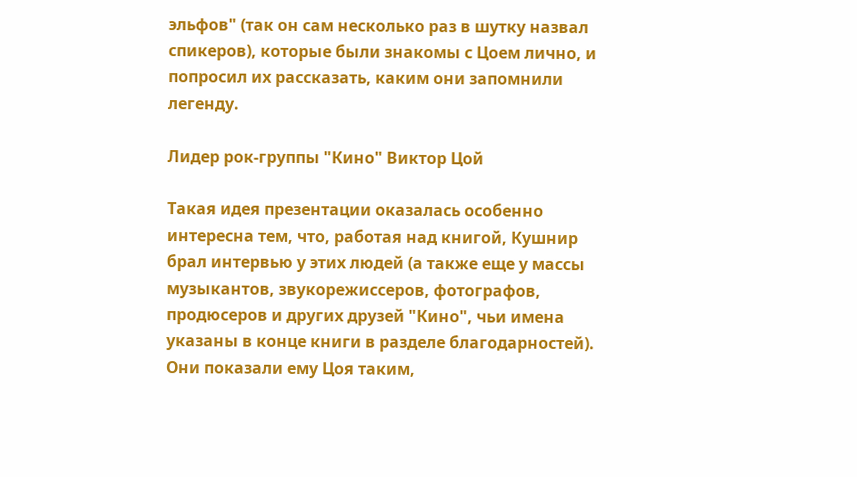эльфов" (так он сам несколько раз в шутку назвал спикеров), которые были знакомы с Цоем лично, и попросил их рассказать, каким они запомнили легенду.

Лидер рок-группы "Кино" Виктор Цой

Такая идея презентации оказалась особенно интересна тем, что, работая над книгой, Кушнир брал интервью у этих людей (а также еще у массы музыкантов, звукорежиссеров, фотографов, продюсеров и других друзей "Кино", чьи имена указаны в конце книги в разделе благодарностей). Они показали ему Цоя таким,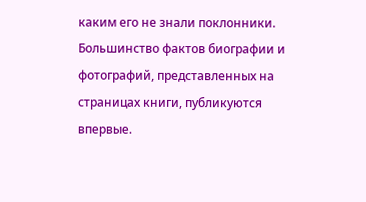каким его не знали поклонники. Большинство фактов биографии и фотографий, представленных на страницах книги, публикуются впервые.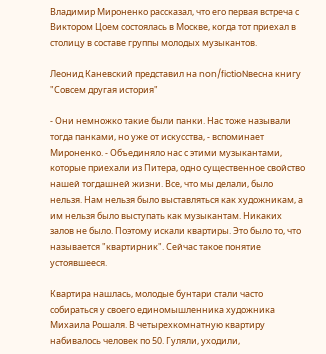Владимир Мироненко рассказал, что его первая встреча с Виктором Цоем состоялась в Москве, когда тот приехал в столицу в составе группы молодых музыкантов.

Леонид Каневский представил на non/fictioNвесна книгу "Совсем другая история"

- Они немножко такие были панки. Нас тоже называли тогда панками, но уже от искусства, - вспоминает Мироненко. - Объединяло нас с этими музыкантами, которые приехали из Питера, одно существенное свойство нашей тогдашней жизни. Все, что мы делали, было нельзя. Нам нельзя было выставляться как художникам, а им нельзя было выступать как музыкантам. Никаких залов не было. Поэтому искали квартиры. Это было то, что называется "квартирник". Сейчас такое понятие устоявшееся.

Квартира нашлась, молодые бунтари стали часто собираться у своего единомышленника художника Михаила Рошаля. В четырехкомнатную квартиру набивалось человек по 50. Гуляли, уходили,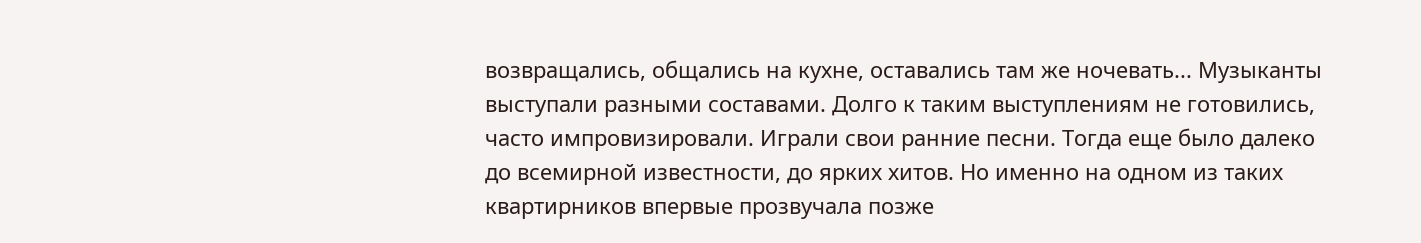возвращались, общались на кухне, оставались там же ночевать... Музыканты выступали разными составами. Долго к таким выступлениям не готовились, часто импровизировали. Играли свои ранние песни. Тогда еще было далеко до всемирной известности, до ярких хитов. Но именно на одном из таких квартирников впервые прозвучала позже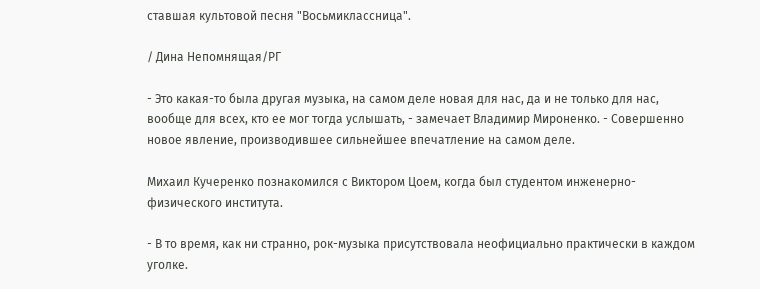ставшая культовой песня "Восьмиклассница".

/ Дина Непомнящая/РГ

- Это какая-то была другая музыка, на самом деле новая для нас, да и не только для нас, вообще для всех, кто ее мог тогда услышать, - замечает Владимир Мироненко. - Совершенно новое явление, производившее сильнейшее впечатление на самом деле.

Михаил Кучеренко познакомился с Виктором Цоем, когда был студентом инженерно-физического института.

- В то время, как ни странно, рок-музыка присутствовала неофициально практически в каждом уголке.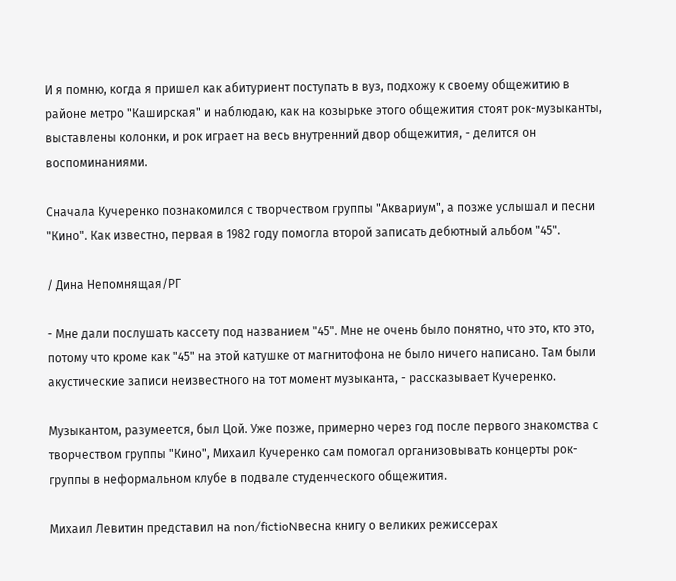И я помню, когда я пришел как абитуриент поступать в вуз, подхожу к своему общежитию в районе метро "Каширская" и наблюдаю, как на козырьке этого общежития стоят рок-музыканты, выставлены колонки, и рок играет на весь внутренний двор общежития, - делится он воспоминаниями.

Сначала Кучеренко познакомился с творчеством группы "Аквариум", а позже услышал и песни "Кино". Как известно, первая в 1982 году помогла второй записать дебютный альбом "45".

/ Дина Непомнящая/РГ

- Мне дали послушать кассету под названием "45". Мне не очень было понятно, что это, кто это, потому что кроме как "45" на этой катушке от магнитофона не было ничего написано. Там были акустические записи неизвестного на тот момент музыканта, - рассказывает Кучеренко.

Музыкантом, разумеется, был Цой. Уже позже, примерно через год после первого знакомства с творчеством группы "Кино", Михаил Кучеренко сам помогал организовывать концерты рок-группы в неформальном клубе в подвале студенческого общежития.

Михаил Левитин представил на non/fictioNвесна книгу о великих режиссерах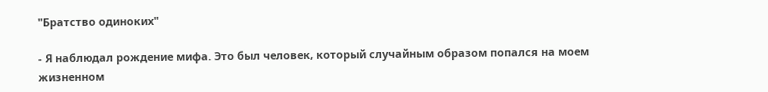"Братство одиноких"

- Я наблюдал рождение мифа. Это был человек, который случайным образом попался на моем жизненном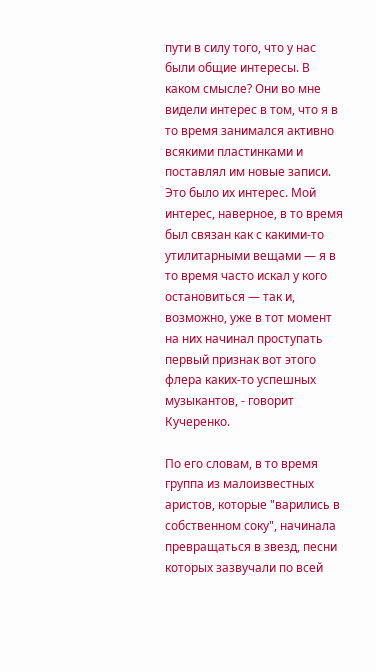пути в силу того, что у нас были общие интересы. В каком смысле? Они во мне видели интерес в том, что я в то время занимался активно всякими пластинками и поставлял им новые записи. Это было их интерес. Мой интерес, наверное, в то время был связан как с какими-то утилитарными вещами — я в то время часто искал у кого остановиться — так и, возможно, уже в тот момент на них начинал проступать первый признак вот этого флера каких-то успешных музыкантов, - говорит Кучеренко.

По его словам, в то время группа из малоизвестных аристов, которые "варились в собственном соку", начинала превращаться в звезд, песни которых зазвучали по всей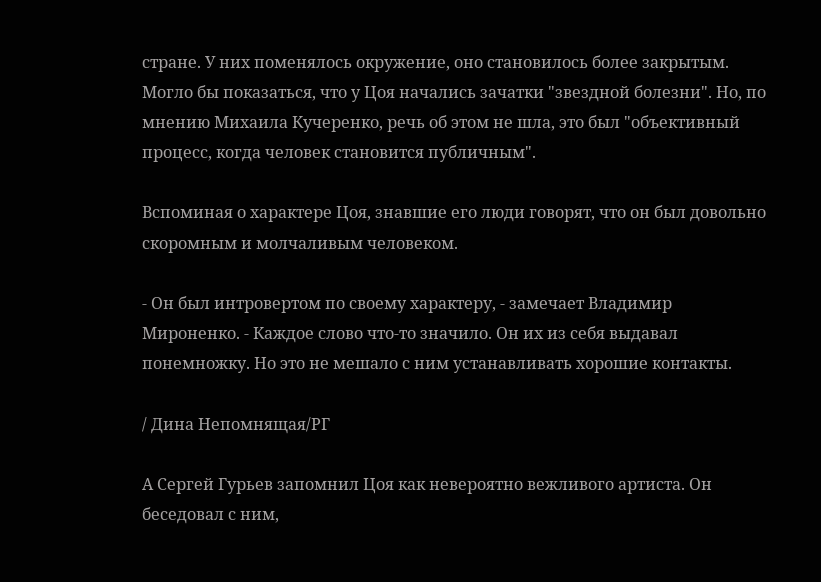стране. У них поменялось окружение, оно становилось более закрытым. Могло бы показаться, что у Цоя начались зачатки "звездной болезни". Но, по мнению Михаила Кучеренко, речь об этом не шла, это был "объективный процесс, когда человек становится публичным".

Вспоминая о характере Цоя, знавшие его люди говорят, что он был довольно скоромным и молчаливым человеком.

- Он был интровертом по своему характеру, - замечает Владимир Мироненко. - Каждое слово что-то значило. Он их из себя выдавал понемножку. Но это не мешало с ним устанавливать хорошие контакты.

/ Дина Непомнящая/РГ

А Сергей Гурьев запомнил Цоя как невероятно вежливого артиста. Он беседовал с ним,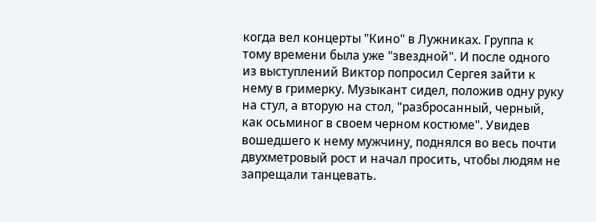когда вел концерты "Кино" в Лужниках. Группа к тому времени была уже "звездной". И после одного из выступлений Виктор попросил Сергея зайти к нему в гримерку. Музыкант сидел, положив одну руку на стул, а вторую на стол, "разбросанный, черный, как осьминог в своем черном костюме". Увидев вошедшего к нему мужчину, поднялся во весь почти двухметровый рост и начал просить, чтобы людям не запрещали танцевать.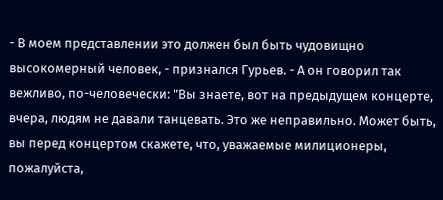- В моем представлении это должен был быть чудовищно высокомерный человек, - признался Гурьев. - А он говорил так вежливо, по-человечески: "Вы знаете, вот на предыдущем концерте, вчера, людям не давали танцевать. Это же неправильно. Может быть, вы перед концертом скажете, что, уважаемые милиционеры, пожалуйста,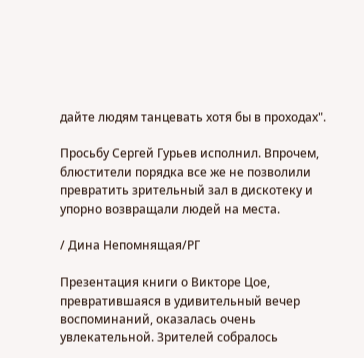дайте людям танцевать хотя бы в проходах".

Просьбу Сергей Гурьев исполнил. Впрочем, блюстители порядка все же не позволили превратить зрительный зал в дискотеку и упорно возвращали людей на места.

/ Дина Непомнящая/РГ

Презентация книги о Викторе Цое, превратившаяся в удивительный вечер воспоминаний, оказалась очень увлекательной. Зрителей собралось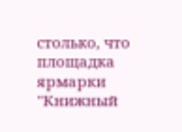столько, что площадка ярмарки "Книжный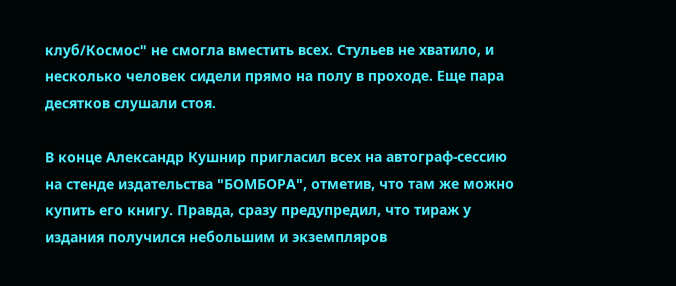клуб/Космос" не смогла вместить всех. Стульев не хватило, и несколько человек сидели прямо на полу в проходе. Еще пара десятков слушали стоя.

В конце Александр Кушнир пригласил всех на автограф-сессию на стенде издательства "БОМБОРА", отметив, что там же можно купить его книгу. Правда, сразу предупредил, что тираж у издания получился небольшим и экземпляров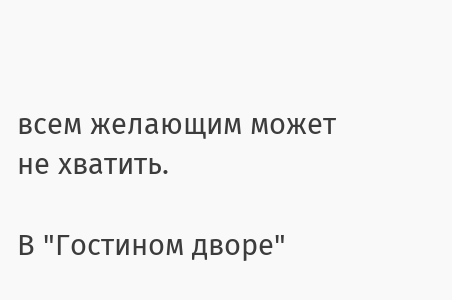всем желающим может не хватить.

В "Гостином дворе"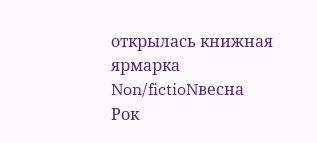открылась книжная ярмарка Non/fictioNвесна
Рок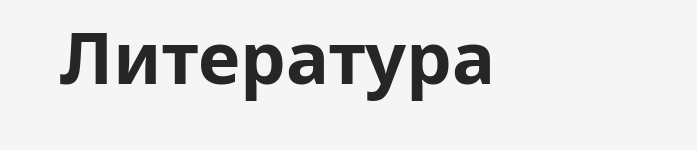Литература